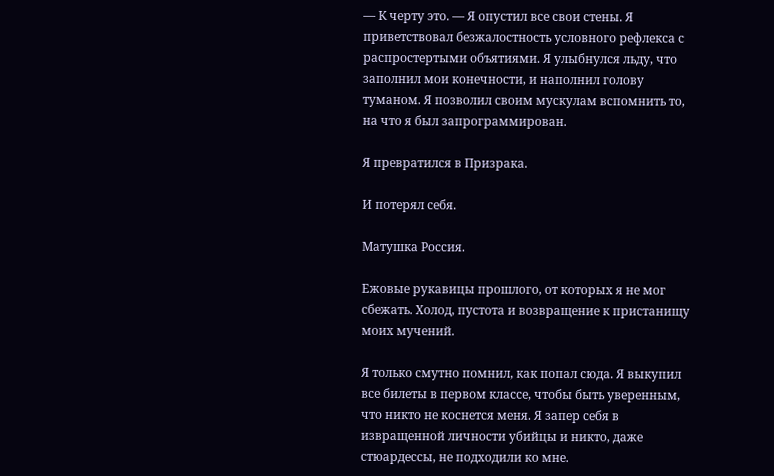— К черту это. — Я опустил все свои стены. Я приветствовал безжалостность условного рефлекса с распростертыми объятиями. Я улыбнулся льду, что заполнил мои конечности, и наполнил голову туманом. Я позволил своим мускулам вспомнить то, на что я был запрограммирован.

Я превратился в Призрака.

И потерял себя.

Матушка Россия.

Ежовые рукавицы прошлого, от которых я не мог сбежать. Холод, пустота и возвращение к пристанищу моих мучений.

Я только смутно помнил, как попал сюда. Я выкупил все билеты в первом классе, чтобы быть уверенным, что никто не коснется меня. Я запер себя в извращенной личности убийцы и никто, даже стюардессы, не подходили ко мне.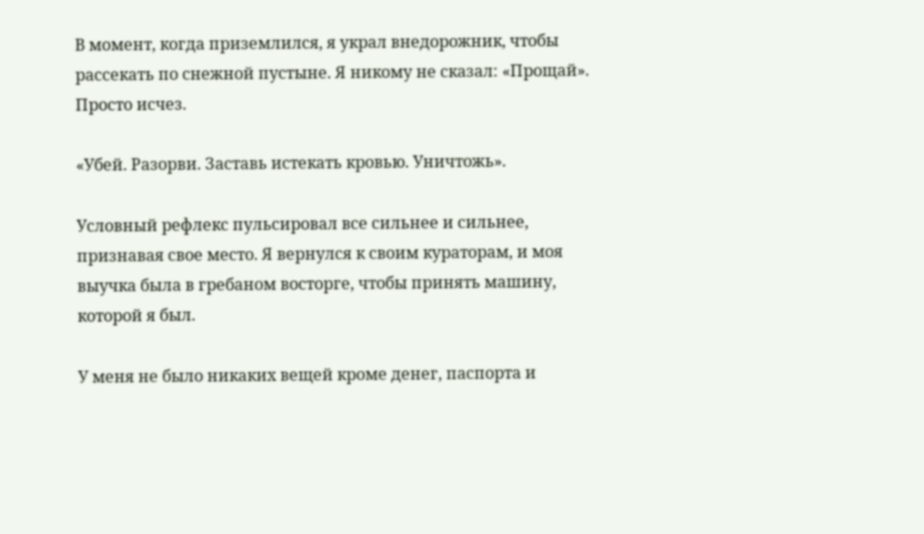В момент, когда приземлился, я украл внедорожник, чтобы рассекать по снежной пустыне. Я никому не сказал: «Прощай». Просто исчез.

«Убей. Разорви. Заставь истекать кровью. Уничтожь».

Условный рефлекс пульсировал все сильнее и сильнее, признавая свое место. Я вернулся к своим кураторам, и моя выучка была в гребаном восторге, чтобы принять машину, которой я был.

У меня не было никаких вещей кроме денег, паспорта и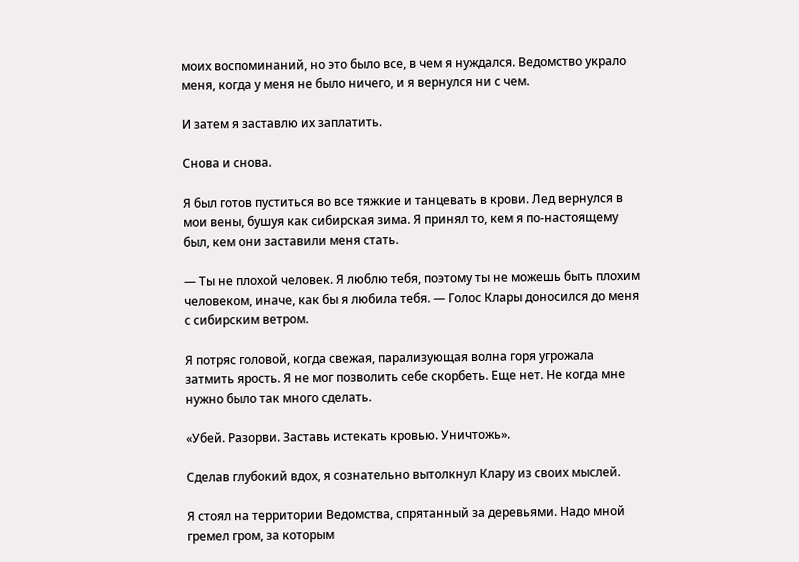моих воспоминаний, но это было все, в чем я нуждался. Ведомство украло меня, когда у меня не было ничего, и я вернулся ни с чем.

И затем я заставлю их заплатить.

Снова и снова.

Я был готов пуститься во все тяжкие и танцевать в крови. Лед вернулся в мои вены, бушуя как сибирская зима. Я принял то, кем я по-настоящему был, кем они заставили меня стать.

— Ты не плохой человек. Я люблю тебя, поэтому ты не можешь быть плохим человеком, иначе, как бы я любила тебя. — Голос Клары доносился до меня с сибирским ветром.

Я потряс головой, когда свежая, парализующая волна горя угрожала затмить ярость. Я не мог позволить себе скорбеть. Еще нет. Не когда мне нужно было так много сделать.

«Убей. Разорви. Заставь истекать кровью. Уничтожь».

Сделав глубокий вдох, я сознательно вытолкнул Клару из своих мыслей.

Я стоял на территории Ведомства, спрятанный за деревьями. Надо мной гремел гром, за которым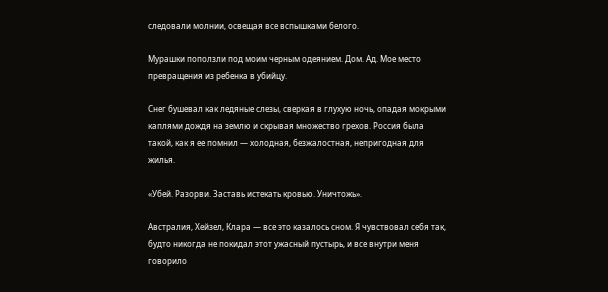следовали молнии, освещая все вспышками белого.

Мурашки поползли под моим черным одеянием. Дом. Ад. Мое место превращения из ребенка в убийцу.

Снег бушевал как ледяные слезы, сверкая в глухую ночь, опадая мокрыми каплями дождя на землю и скрывая множество грехов. Россия была такой, как я ее помнил — холодная, безжалостная, непригодная для жилья.

«Убей. Разорви. Заставь истекать кровью. Уничтожь».

Австралия, Хейзел, Клара — все это казалось сном. Я чувствовал себя так, будто никогда не покидал этот ужасный пустырь, и все внутри меня говорило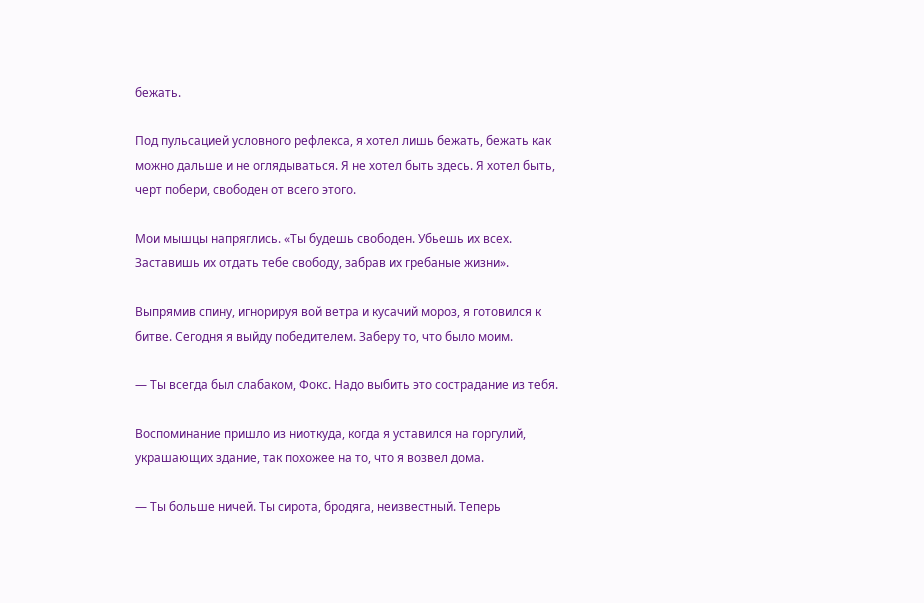бежать.

Под пульсацией условного рефлекса, я хотел лишь бежать, бежать как можно дальше и не оглядываться. Я не хотел быть здесь. Я хотел быть, черт побери, свободен от всего этого.

Мои мышцы напряглись. «Ты будешь свободен. Убьешь их всех. Заставишь их отдать тебе свободу, забрав их гребаные жизни».

Выпрямив спину, игнорируя вой ветра и кусачий мороз, я готовился к битве. Сегодня я выйду победителем. Заберу то, что было моим.

— Ты всегда был слабаком, Фокс. Надо выбить это сострадание из тебя.

Воспоминание пришло из ниоткуда, когда я уставился на горгулий, украшающих здание, так похожее на то, что я возвел дома.

— Ты больше ничей. Ты сирота, бродяга, неизвестный. Теперь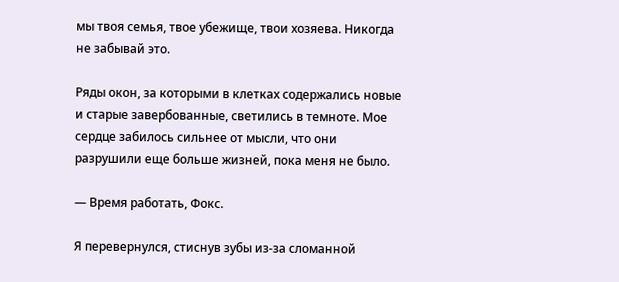мы твоя семья, твое убежище, твои хозяева. Никогда не забывай это.

Ряды окон, за которыми в клетках содержались новые и старые завербованные, светились в темноте. Мое сердце забилось сильнее от мысли, что они разрушили еще больше жизней, пока меня не было.

— Время работать, Фокс.

Я перевернулся, стиснув зубы из-за сломанной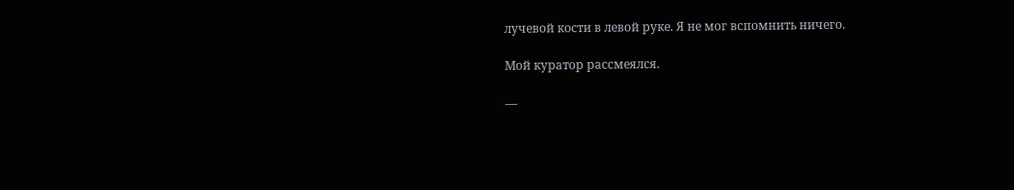лучевой кости в левой руке. Я не мог вспомнить ничего.

Мой куратор рассмеялся.

—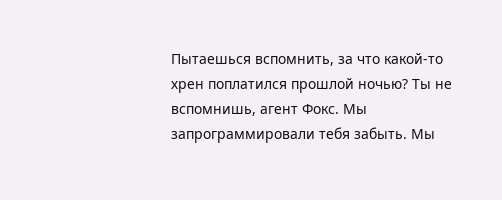Пытаешься вспомнить, за что какой-то хрен поплатился прошлой ночью? Ты не вспомнишь, агент Фокс. Мы запрограммировали тебя забыть. Мы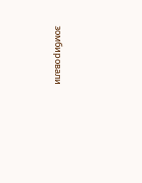зомбировали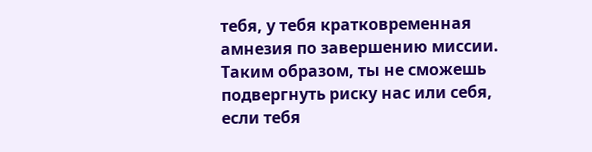тебя, у тебя кратковременная амнезия по завершению миссии. Таким образом, ты не сможешь подвергнуть риску нас или себя, если тебя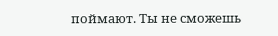поймают. Ты не сможешь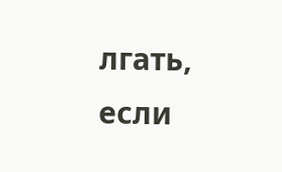лгать, если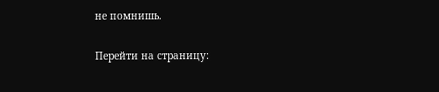не помнишь.

Перейти на страницу: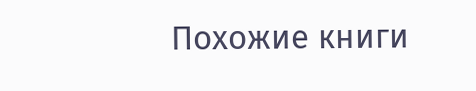Похожие книги